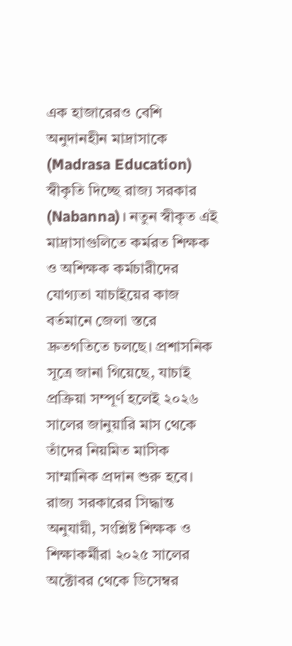এক হাজারেরও বেশি অনুদানহীন মাদ্রাসাকে (Madrasa Education) স্বীকৃতি দিচ্ছে রাজ্য সরকার (Nabanna)। নতুন স্বীকৃত এই মাদ্রাসাগুলিতে কর্মরত শিক্ষক ও অশিক্ষক কর্মচারীদের যোগ্যতা যাচাইয়ের কাজ বর্তমানে জেলা স্তরে দ্রুতগতিতে চলছে। প্রশাসনিক সূত্রে জানা গিয়েছে, যাচাই প্রক্রিয়া সম্পূর্ণ হলেই ২০২৬ সালের জানুয়ারি মাস থেকে তাঁদের নিয়মিত মাসিক সাম্মানিক প্রদান শুরু হবে। রাজ্য সরকারের সিদ্ধান্ত অনুযায়ী, সংশ্লিষ্ট শিক্ষক ও শিক্ষাকর্মীরা ২০২৫ সালের অক্টোবর থেকে ডিসেম্বর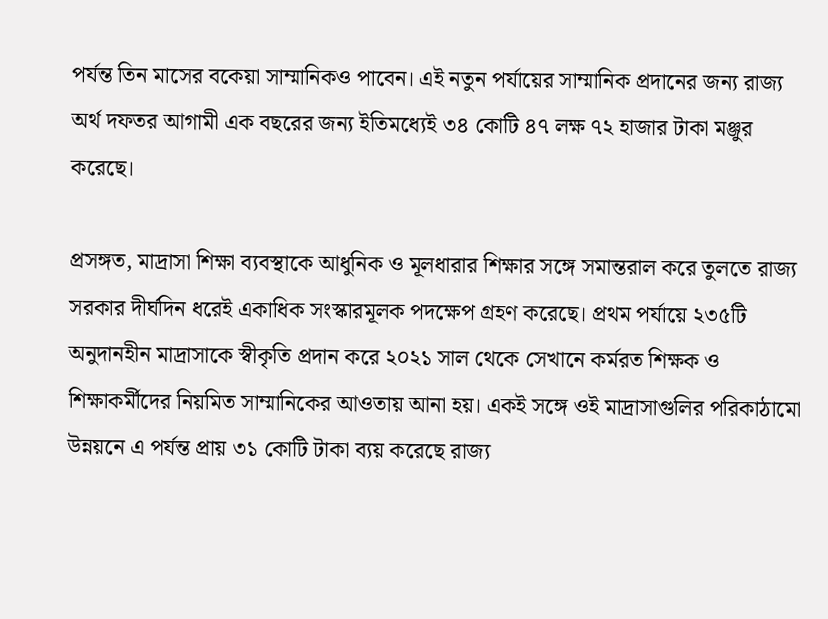পর্যন্ত তিন মাসের বকেয়া সাম্মানিকও পাবেন। এই নতুন পর্যায়ের সাম্মানিক প্রদানের জন্য রাজ্য অর্থ দফতর আগামী এক বছরের জন্য ইতিমধ্যেই ৩৪ কোটি ৪৭ লক্ষ ৭২ হাজার টাকা মঞ্জুর করেছে।

প্রসঙ্গত, মাদ্রাসা শিক্ষা ব্যবস্থাকে আধুনিক ও মূলধারার শিক্ষার সঙ্গে সমান্তরাল করে তুলতে রাজ্য সরকার দীর্ঘদিন ধরেই একাধিক সংস্কারমূলক পদক্ষেপ গ্রহণ করেছে। প্রথম পর্যায়ে ২৩৫টি অনুদানহীন মাদ্রাসাকে স্বীকৃতি প্রদান করে ২০২১ সাল থেকে সেখানে কর্মরত শিক্ষক ও শিক্ষাকর্মীদের নিয়মিত সাম্মানিকের আওতায় আনা হয়। একই সঙ্গে ওই মাদ্রাসাগুলির পরিকাঠামো উন্নয়নে এ পর্যন্ত প্রায় ৩১ কোটি টাকা ব্যয় করেছে রাজ্য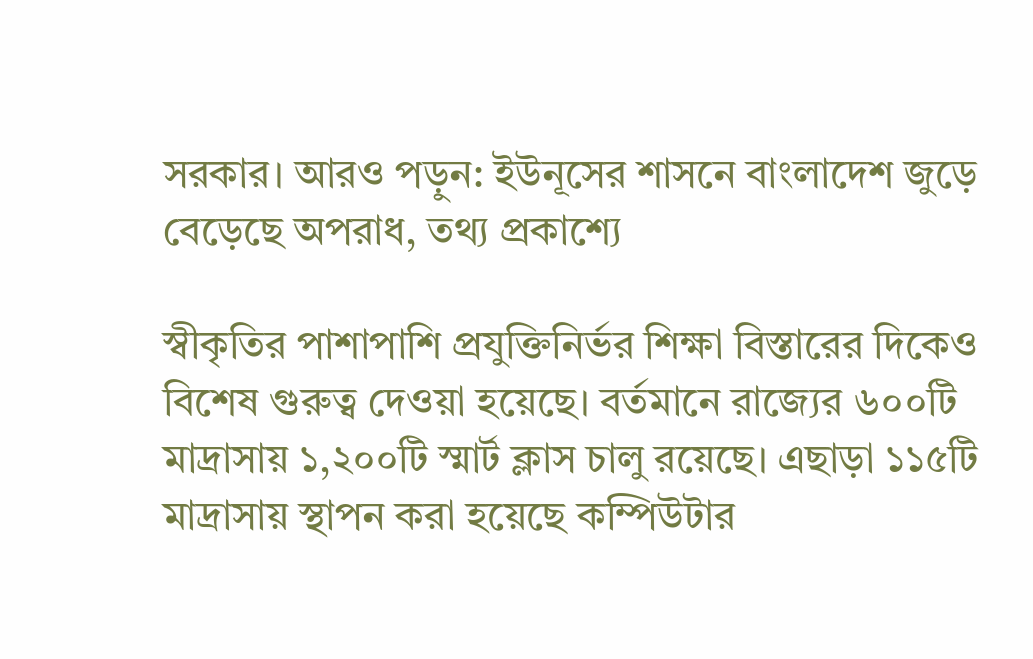সরকার। আরও পড়ুন: ইউনূসের শাসনে বাংলাদেশ জুড়ে বেড়েছে অপরাধ, তথ্য প্রকাশ্যে

স্বীকৃতির পাশাপাশি প্রযুক্তিনির্ভর শিক্ষা বিস্তারের দিকেও বিশেষ গুরুত্ব দেওয়া হয়েছে। বর্তমানে রাজ্যের ৬০০টি মাদ্রাসায় ১,২০০টি স্মার্ট ক্লাস চালু রয়েছে। এছাড়া ১১৫টি মাদ্রাসায় স্থাপন করা হয়েছে কম্পিউটার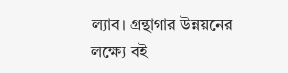ল্যাব। গ্রন্থাগার উন্নয়নের লক্ষ্যে বই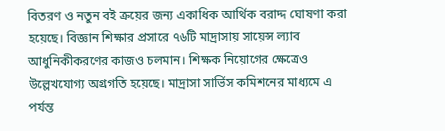বিতরণ ও নতুন বই ক্রয়ের জন্য একাধিক আর্থিক বরাদ্দ ঘোষণা করা হয়েছে। বিজ্ঞান শিক্ষার প্রসারে ৭৬টি মাদ্রাসায় সায়েন্স ল্যাব আধুনিকীকরণের কাজও চলমান। শিক্ষক নিয়োগের ক্ষেত্রেও উল্লেখযোগ্য অগ্রগতি হয়েছে। মাদ্রাসা সার্ভিস কমিশনের মাধ্যমে এ পর্যন্ত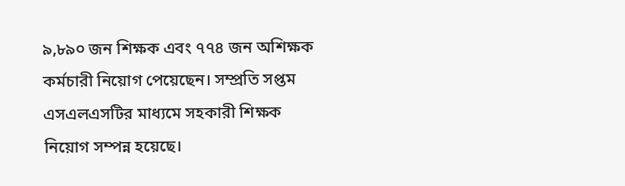৯,৮৯০ জন শিক্ষক এবং ৭৭৪ জন অশিক্ষক কর্মচারী নিয়োগ পেয়েছেন। সম্প্রতি সপ্তম এসএলএসটির মাধ্যমে সহকারী শিক্ষক নিয়োগ সম্পন্ন হয়েছে।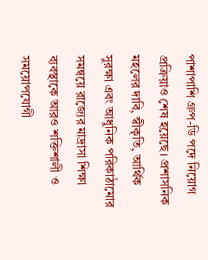পাশাপাশি গ্রুপ-ডি পদে নিয়োগ প্রক্রিয়াও শেষ হয়েছে। প্রশাসনিক মহলের দাবি, স্বীকৃতি, আর্থিক সুরক্ষা এবং আধুনিক পরিকাঠামোর সমন্বয়ে রাজ্যের মাদ্রাসা শিক্ষা ব্যবস্থাকে আরও শক্তিশালী ও সময়োপযোগী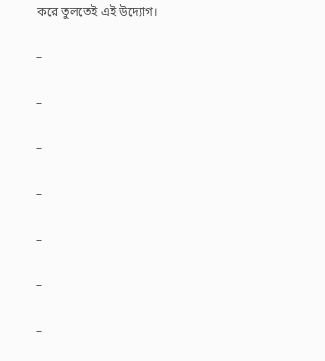করে তুলতেই এই উদ্যোগ।

–

–

–

–

–

–

–